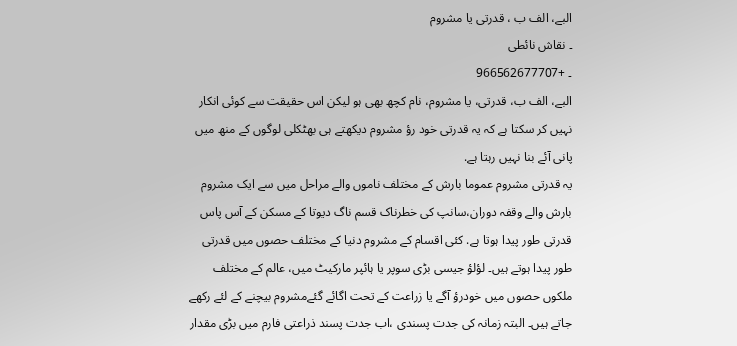البے، الف ب ، قدرتی یا مشروم
۔ نقاش نائطی
۔ +966562677707
البے، الف ب، قدرتی، یا مشروم، نام کچھ بھی ہو لیکن اس حقیقت سے کوئی انکار نہیں کر سکتا ہے کہ یہ قدرتی خود رؤ مشروم دیکھتے ہی بهٹکلی لوگوں کے منھ میں پانی آئے بنا نہیں رہتا ہے.
یہ قدرتی مشروم عموما بارش کے مختلف ناموں والے مراحل میں سے ایک مشروم بارش والے وقفہ دوران،سانپ کی خطرناک قسم ناگ دیوتا کے مسکن کے آس پاس قدرتی طور پیدا ہوتا ہے. کئی اقسام کے مشروم دنیا کے مختلف حصوں میں قدرتی طور پیدا ہوتے ہیں۔ لؤلؤ جیسی بڑی سوپر یا ہائپر مارکیٹ میں، عالم کے مختلف ملکوں حصوں میں خودرؤ آگے یا زراعت کے تحت اگائے گئےمشروم بیچنے کے لئے رکھے جاتے ہیں۔ البتہ زمانہ کی جدت پسندی ،اب جدت پسند ذراعتی فارم میں بڑی مقدار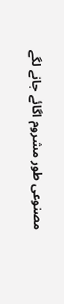مصنوعی طور مشروم اگائے جانے لگے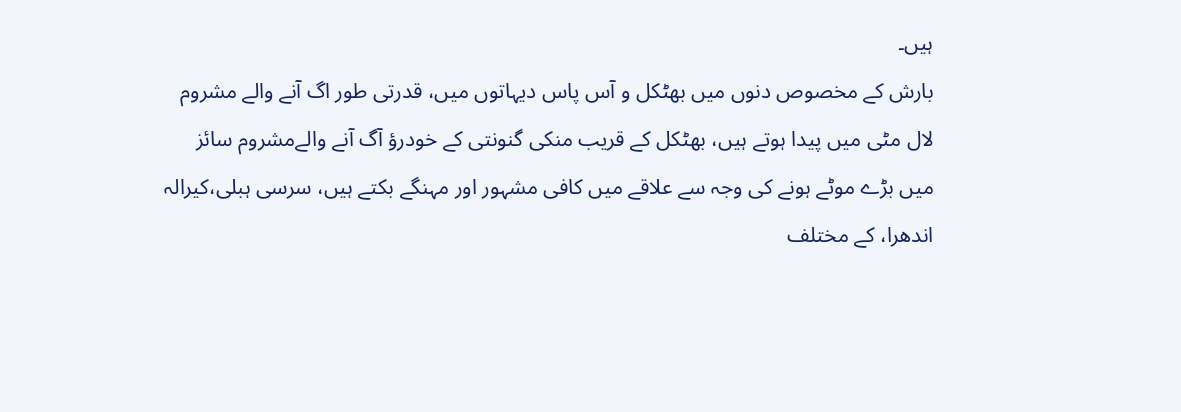ہیں۔
بارش کے مخصوص دنوں میں بھٹکل و آس پاس دیہاتوں میں، قدرتی طور اگ آنے والے مشروم لال مٹی میں پیدا ہوتے ہیں، بھٹکل کے قریب منکی گنونتی کے خودرؤ آگ آنے والےمشروم سائز میں بڑے موٹے ہونے کی وجہ سے علاقے میں کافی مشہور اور مہنگے بکتے ہیں، سرسی ہبلی،کیرالہ اندهرا، کے مختلف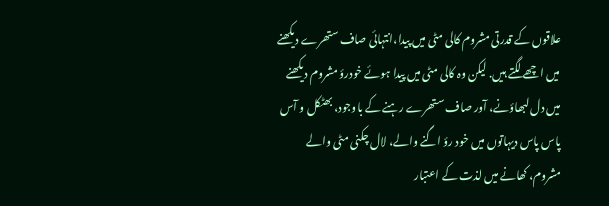علاقوں کے قدرتی مشروم کالی مٹی میں پیدا،انتہائی صاف ستھرے دیکھنے میں اچھے لگتے ہیں. لیکن وہ کالی مٹی میں پیدا ہوئے خودرؤ مشروم دیکھنے میں دل لبھاؤنے، آور صاف ستھرے رہنے کے باوجود، بھٹکل و آس پاس پاس دیہاتوں میں خود رؤ اگنے والے، لال چکنی مٹی والے مشروم، کھانے میں لذت کے اعتبار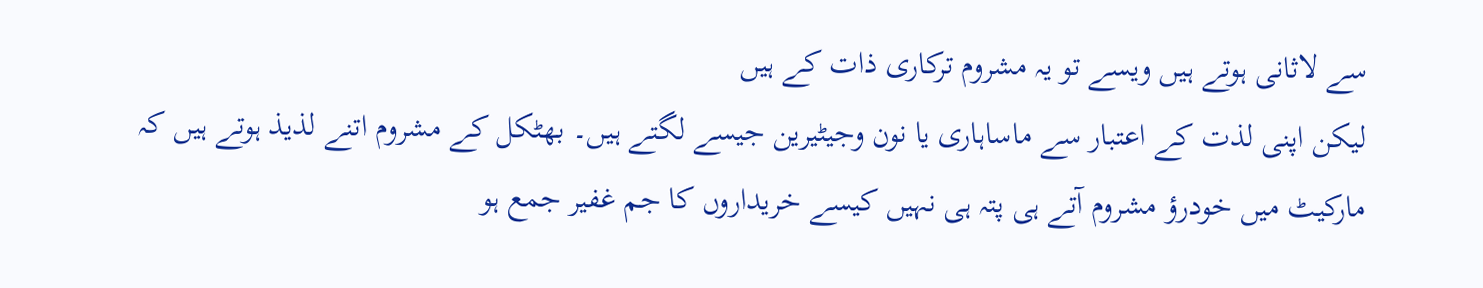سے لاثانی ہوتے ہیں ویسے تو یہ مشروم ترکاری ذات کے ہیں
لیکن اپنی لذت کے اعتبار سے ماساہاری یا نون وجیٹیرین جیسے لگتے ہیں۔ بھٹکل کے مشروم اتنے لذیذ ہوتے ہیں کہ مارکیٹ میں خودرؤ مشروم آتے ہی پتہ ہی نہیں کیسے خریداروں کا جم غفیر جمع ہو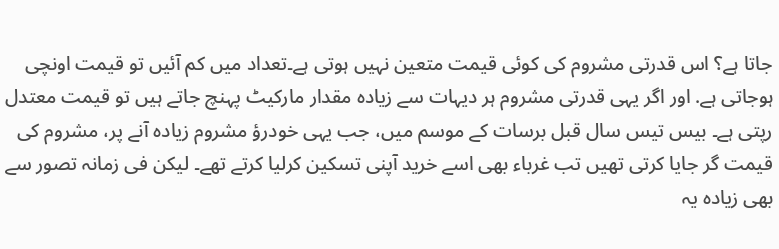جاتا ہے؟ اس قدرتی مشروم کی کوئی قیمت متعین نہیں ہوتی ہے۔تعداد میں کم آئیں تو قیمت اونچی ہوجاتی ہے. اور اگر یہی قدرتی مشروم ہر دیہات سے زیادہ مقدار مارکیٹ پہنچ جاتے ہیں تو قیمت معتدل رپتی ہے۔ بیس تیس سال قبل برسات کے موسم میں، جب یہی خودرؤ مشروم زیادہ آنے پر، مشروم کی قیمت گر جایا کرتی تھیں تب غرباء بھی اسے خرید آپنی تسکین کرلیا کرتے تھے۔ لیکن فی زمانہ تصور سے بھی زیادہ یہ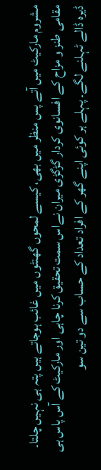مشروم مارکیٹ میں آتے پس منظر میں بھی، کیسے لمحوں گھنٹوں میں غائب ہوجاتے ہیں پتہ ہی نہیں چلتا۔ مقامی طنز و مزاح کے افسانوی کردار گڑگڑی میران نےاس سمت تحقیق کرنا چاہی اور مارکیٹ کے آس پاس ہی ڈیرہ ڈالے ٹہلنے لگے۔ پہلے ہر کوئی اپنے گھر کے افراد تعداد کے حساب سے دو تین سو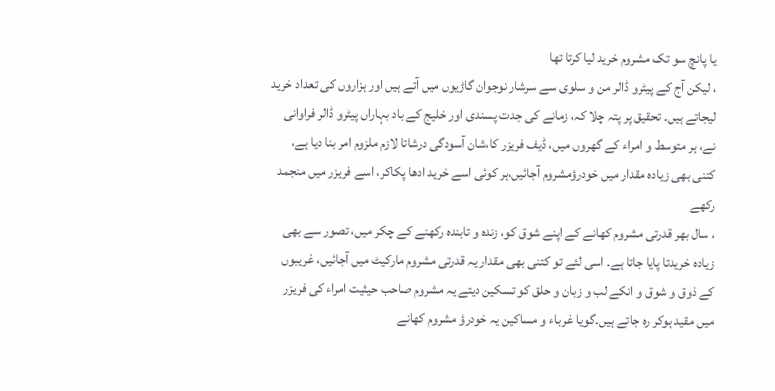یا پانچ سو تک مشروم خرید لیا کرتا تھا
، لیکن آج کے پیٹرو ڈالر من و سلوی سے سرشار نوجوان گاڑیوں میں آتے ہیں اور ہزاروں کی تعداد خرید لیجاتے ہیں۔ تحقیق پر پتہ چلا کہ، زمانے کی جدت پسندی اور خلیج کے باد بہاراں پیٹرو ڈالر فراوانی نے، ہر متوسط و امراء کے گھروں میں، ڈیف فریزر کا،شان آسودگی درشاتا لازم ملزوم امر بنا دیا ہے، کتنی بھی زیادہ مقدار میں خودرؤمشروم آجائیں،ہر کوئی اسے خرید ادھا پکاکر، اسے فریزر میں منجمد رکھے
، سال بھر قدرتی مشروم کھانے کے اپنے شوق کو، زندہ و تابندہ رکھنے کے چکر میں، تصور سے بھی زیادہ خریدتا پایا جاتا ہے۔ اسی لئے تو کتنی بھی مقدار یہ قدرتی مشروم مارکیٹ میں آجائیں، غریبوں کے ذوق و شوق و انکے لب و زبان و حلق کو تسکین دیتے یہ مشروم صاحب حیثیت امراء کی فریزر میں مقید ہوکر رہ جاتے ہیں۔گویا غرباء و مساکین یہ خودرؤ مشروم کھانے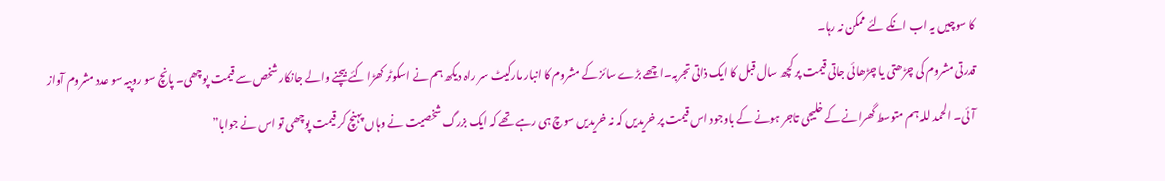کا سوچیں یہ اب انکے لئے ممکن نہ رہا۔
قدرتی مشروم کی چڑھتی یا چڑھائی جاتی قیمت پر کچھ سال قبل کا ایک ذاتی تجربہ۔اچھے بڑے سائز کے مشروم کا انبار مارکیٹ سر راہ دیکھ ہم نے اسکوٹر کھڑا کئے بیچنے والے جانکار شخص سے قیمت پوچھی۔ پانچ سو روپیہ سو عدد مشروم آواز آئی۔ الحمد للہ ہم متوسط گھرانے کے خلیجی تاجر ہونے کے باوجود اس قیمت پر خریدیں کہ نہ خریدیں سوچ ہی رہے تھے کہ ایک بزرگ شخصیت نے وہاں پہنچ کر قیمت پوچھی تو اس نے جوابا”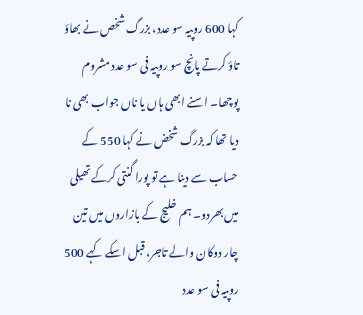کہا 600 روپیہ سو عدد، بزرگ شخص نے بھاؤ تاؤ کرتے پانچ سو روپیہ فی سو عدد مشروم پوچھا۔ اسنے ابھی ہاں یا ناں جواب بھی نا دیا تھا کہ بزرگ شخض نے کہا 550 کے حساب سے دینا ہے تو پورا گنتی کرکے تھیلی میں بھردو۔ ہم خلیج کے بازاروں میں تین چار دوکان والے تاجر، قبل اسکے کہے 500 روپیہ فی سو عدد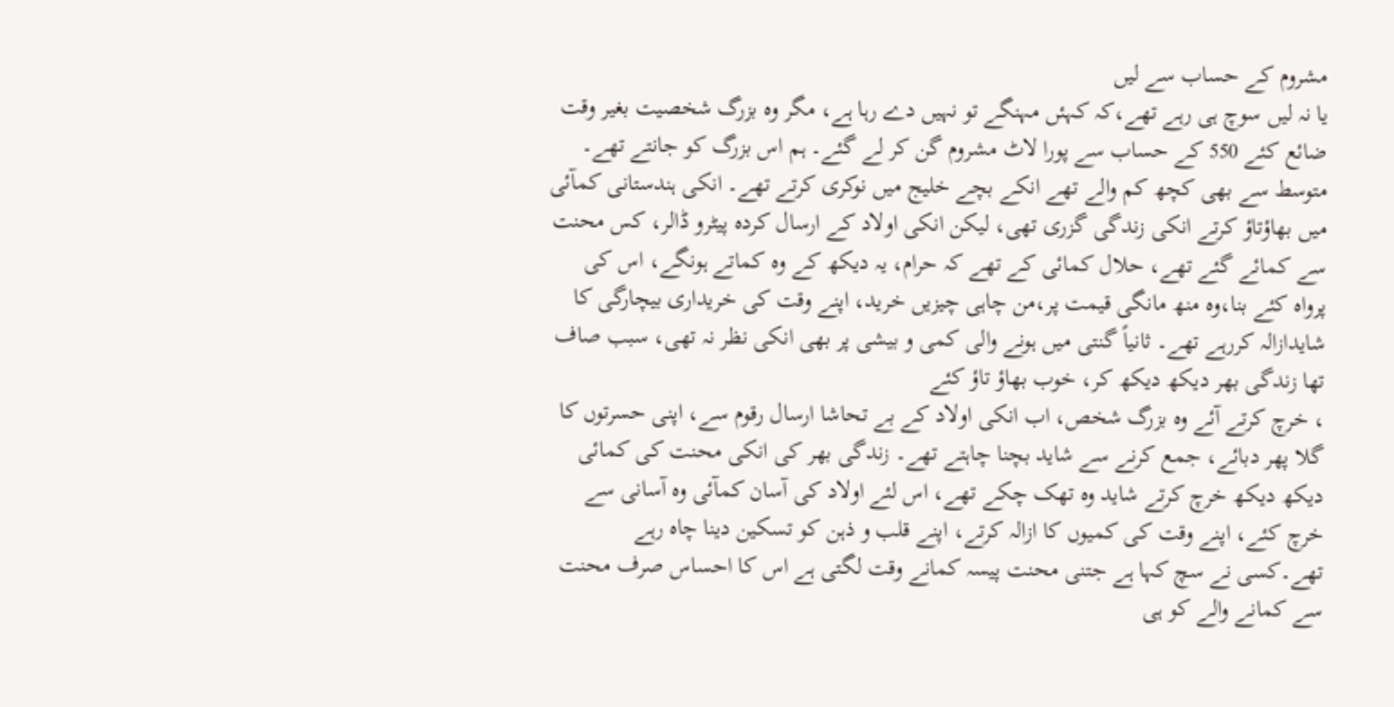مشروم کے حساب سے لیں
یا نہ لیں سوچ ہی رہے تھے،کہ کہئں مہنگے تو نہیں دے رہا ہے، مگر وہ بزرگ شخصیت بغیر وقت ضائع کئے 550 کے حساب سے پورا لاٹ مشروم گن کر لے گئے۔ ہم اس بزرگ کو جانتے تھے۔ متوسط سے بھی کچھ کم والے تھے انکے بچے خلیج میں نوکری کرتے تھے۔ انکی ہندستانی کمآئی میں بھاؤتاؤ کرتے انکی زندگی گزری تھی، لیکن انکی اولاد کے ارسال کردہ پیٹرو ڈالر، کس محنت سے کمائے گئے تھے، حلال کمائی کے تھے کہ حرام، یہ دیکھ کے وہ کماتے ہونگے، اس کی پرواہ کئے بنا،وہ منھ مانگی قیمت پر،من چاہی چیزیں خرید، اپنے وقت کی خریداری بیچارگی کا شایدازالہ کررہے تھے۔ ثانیاً گنتی میں ہونے والی کمی و بیشی پر بھی انکی نظر نہ تھی، سبب صاف تھا زندگی بهر دیکھ دیکھ کر، خوب بھاؤ تاؤ کئے
، خرچ کرتے آئے وہ بزرگ شخص، اب انکی اولاد کے بے تحاشا ارسال رقوم سے، اپنی حسرتوں کا گلا پھر دبائے، جمع کرنے سے شاید بچنا چاہتے تھے۔ زندگی بهر کی انکی محنت کی کمائی دیکھ دیکھ خرچ کرتے شاید وہ تھک چکے تھے، اس لئے اولاد کی آسان کمآئی وہ آسانی سے خرچ کئے، اپنے وقت کی کمیوں کا ازالہ کرتے، اپنے قلب و ذہن کو تسکین دینا چاہ رہے تھے۔کسی نے سچ کہا ہے جتنی محنت پیسہ کمانے وقت لگتی ہے اس کا احساس صرف محنت سے کمانے والے کو ہی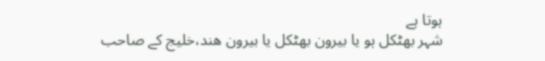ہوتا ہے
شہر بھٹکل ہو یا بیرون بھٹکل یا بیرون ھند،خلیج کے صاحب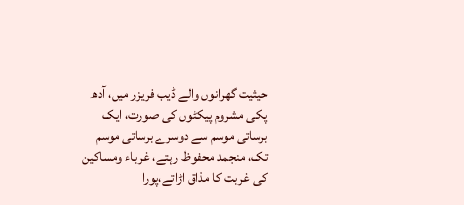حیثیت گھرانوں والے ڈیب فریزر میں، آدھ پکی مشروم پیکٹوں کی صورت، ایک برساتی موسم سے دوسرے برساتی موسم تک، منجمد محفوظ رہتے، غرباء ومساکین کی غربت کا مذاق اڑاتے،پورا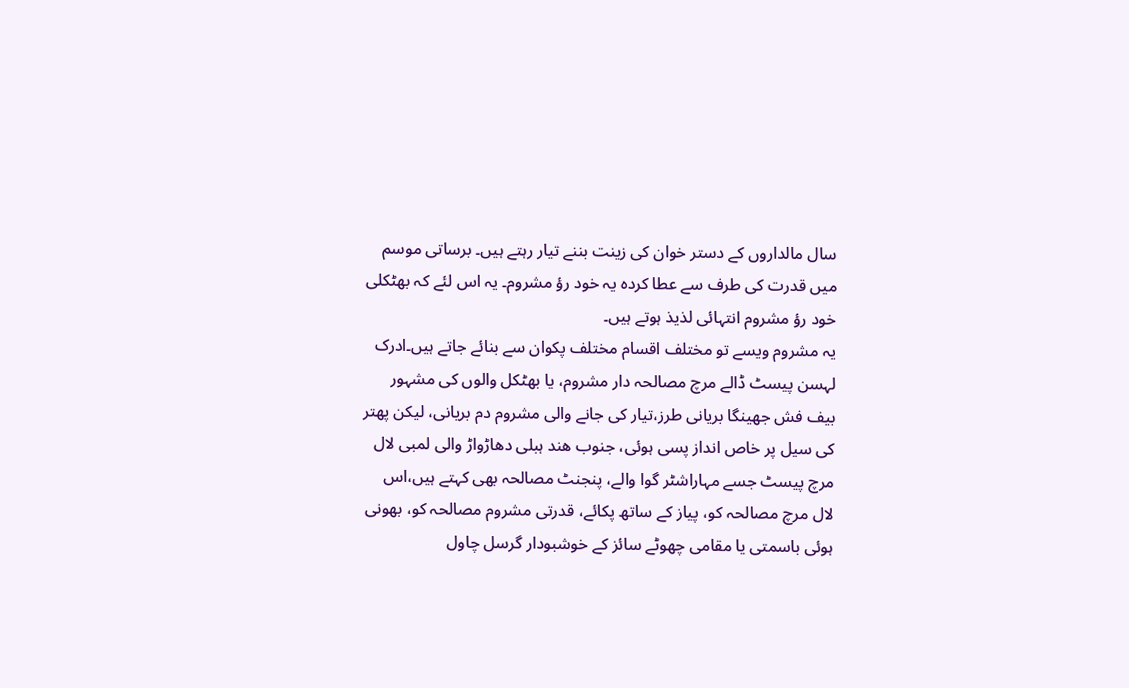سال مالداروں کے دستر خوان کی زینت بننے تیار رہتے ہیں۔ برساتی موسم میں قدرت کی طرف سے عطا کردہ یہ خود رؤ مشروم۔ یہ اس لئے کہ بھٹکلی خود رؤ مشروم انتہائی لذیذ ہوتے ہیں۔
یہ مشروم ویسے تو مختلف اقسام مختلف پکوان سے بنائے جاتے ہیں۔ادرک لہسن پیسٹ ڈالے مرچ مصالحہ دار مشروم، یا بھٹکل والوں کی مشہور بیف فش جھینگا بریانی طرز،تیار کی جانے والی مشروم دم بریانی، لیکن پھتر کی سیل پر خاص انداز پسی ہوئی، جنوب ھند ہبلی دھاڑواڑ والی لمبی لال مرچ پیسٹ جسے مہاراشٹر گوا والے، پنجنٹ مصالحہ بھی کہتے ہیں،اس لال مرچ مصالحہ کو، پیاز کے ساتھ پکائے، قدرتی مشروم مصالحہ کو، بھونی ہوئی باسمتی یا مقامی چھوٹے سائز کے خوشبودار گرسل چاول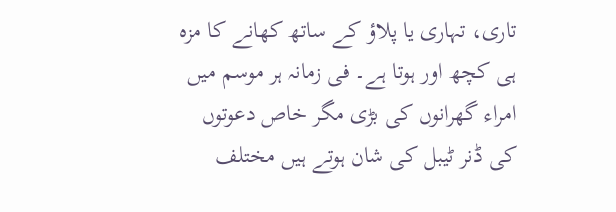تاری، تہاری یا پلاؤ کے ساتھ کھانے کا مزہ ہی کچھ اور ہوتا ہے۔ فی زمانہ ہر موسم میں امراء گھرانوں کی بڑی مگر خاص دعوتوں کی ڈنر ٹیبل کی شان ہوتے ہیں مختلف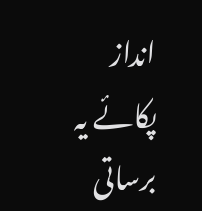انداز پکائے یہ برساتی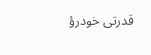قدرتی خودرؤ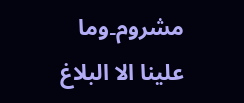مشروم۔وما علینا الا البلاغ